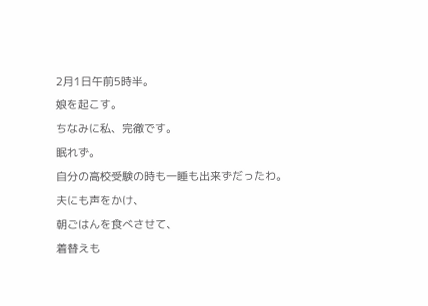2月1日午前5時半。
娘を起こす。
ちなみに私、完徹です。
眠れず。
自分の高校受験の時も一睡も出来ずだったわ。
夫にも声をかけ、
朝ごはんを食べさせて、
着替えも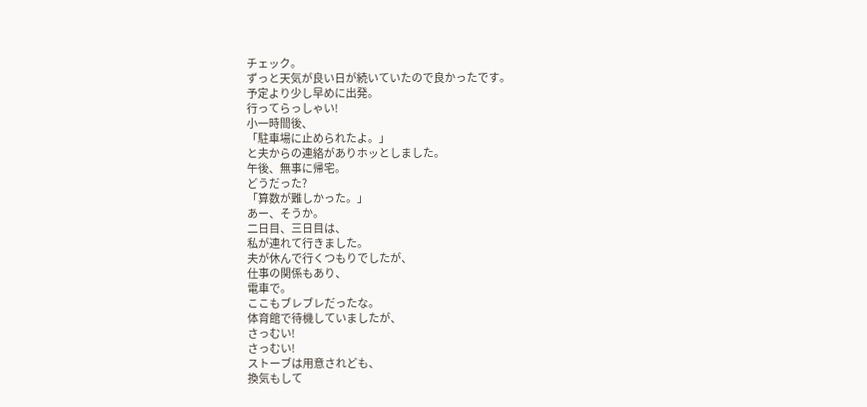チェック。
ずっと天気が良い日が続いていたので良かったです。
予定より少し早めに出発。
行ってらっしゃい!
小一時間後、
「駐車場に止められたよ。」
と夫からの連絡がありホッとしました。
午後、無事に帰宅。
どうだった?
「算数が難しかった。」
あー、そうか。
二日目、三日目は、
私が連れて行きました。
夫が休んで行くつもりでしたが、
仕事の関係もあり、
電車で。
ここもブレブレだったな。
体育館で待機していましたが、
さっむい!
さっむい!
ストーブは用意されども、
換気もして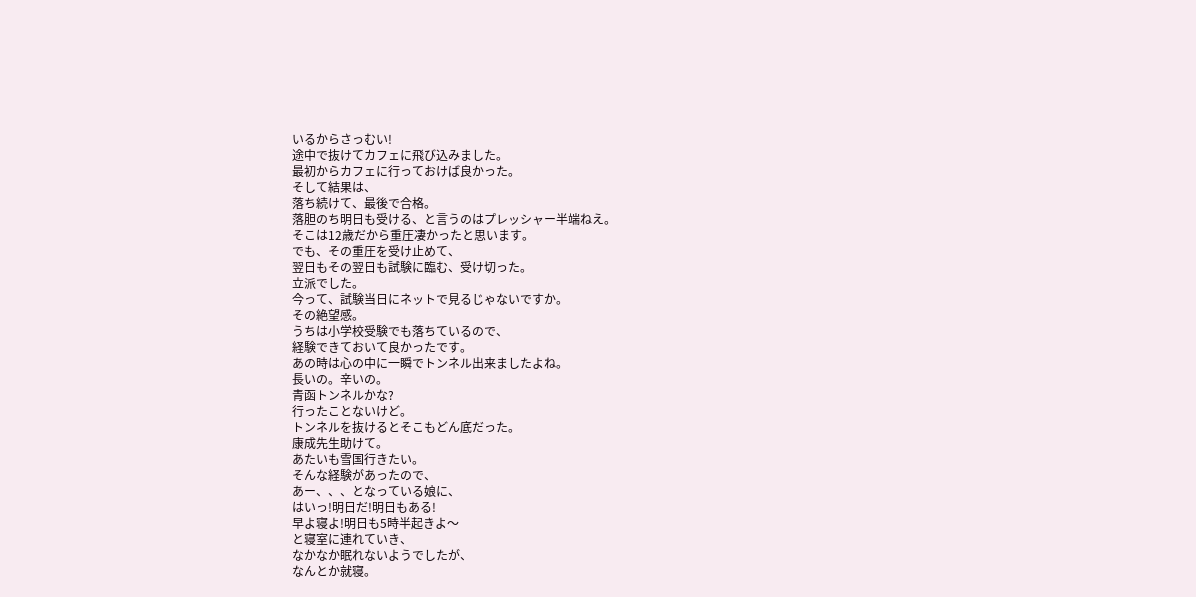いるからさっむい!
途中で抜けてカフェに飛び込みました。
最初からカフェに行っておけば良かった。
そして結果は、
落ち続けて、最後で合格。
落胆のち明日も受ける、と言うのはプレッシャー半端ねえ。
そこは12歳だから重圧凄かったと思います。
でも、その重圧を受け止めて、
翌日もその翌日も試験に臨む、受け切った。
立派でした。
今って、試験当日にネットで見るじゃないですか。
その絶望感。
うちは小学校受験でも落ちているので、
経験できておいて良かったです。
あの時は心の中に一瞬でトンネル出来ましたよね。
長いの。辛いの。
青函トンネルかな?
行ったことないけど。
トンネルを抜けるとそこもどん底だった。
康成先生助けて。
あたいも雪国行きたい。
そんな経験があったので、
あー、、、となっている娘に、
はいっ!明日だ!明日もある!
早よ寝よ!明日も5時半起きよ〜
と寝室に連れていき、
なかなか眠れないようでしたが、
なんとか就寝。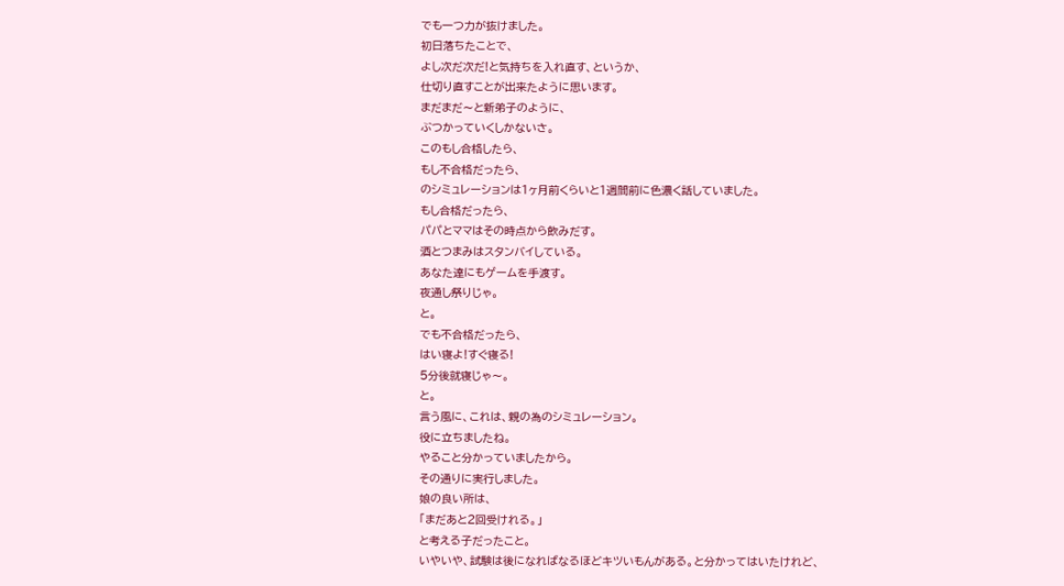でも一つ力が抜けました。
初日落ちたことで、
よし次だ次だ!と気持ちを入れ直す、というか、
仕切り直すことが出来たように思います。
まだまだ〜と新弟子のように、
ぶつかっていくしかないさ。
このもし合格したら、
もし不合格だったら、
のシミュレーションは1ヶ月前くらいと1週間前に色濃く話していました。
もし合格だったら、
パパとママはその時点から飲みだす。
酒とつまみはスタンバイしている。
あなた達にもゲームを手渡す。
夜通し祭りじゃ。
と。
でも不合格だったら、
はい寝よ!すぐ寝る!
5分後就寝じゃ〜。
と。
言う風に、これは、親の為のシミュレーション。
役に立ちましたね。
やること分かっていましたから。
その通りに実行しました。
娘の良い所は、
「まだあと2回受けれる。」
と考える子だったこと。
いやいや、試験は後になればなるほどキツいもんがある。と分かってはいたけれど、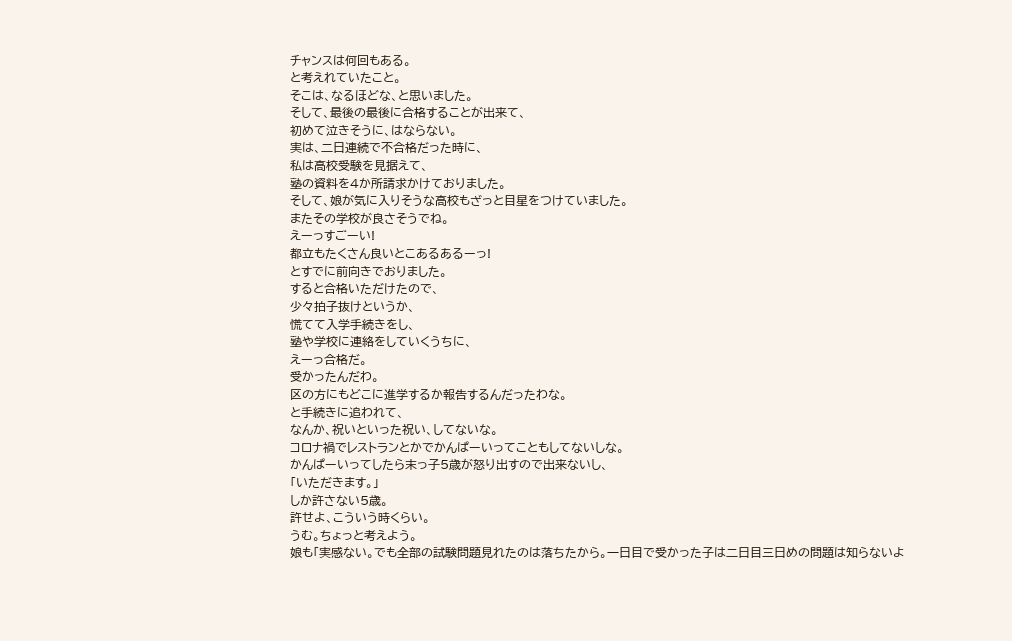チャンスは何回もある。
と考えれていたこと。
そこは、なるほどな、と思いました。
そして、最後の最後に合格することが出来て、
初めて泣きそうに、はならない。
実は、二日連続で不合格だった時に、
私は高校受験を見据えて、
塾の資料を4か所請求かけておりました。
そして、娘が気に入りそうな高校もざっと目星をつけていました。
またその学校が良さそうでね。
えーっすごーい!
都立もたくさん良いとこあるあるーっ!
とすでに前向きでおりました。
すると合格いただけたので、
少々拍子抜けというか、
慌てて入学手続きをし、
塾や学校に連絡をしていくうちに、
えーっ合格だ。
受かったんだわ。
区の方にもどこに進学するか報告するんだったわな。
と手続きに追われて、
なんか、祝いといった祝い、してないな。
コロナ禍でレストランとかでかんぱーいってこともしてないしな。
かんぱーいってしたら末っ子5歳が怒り出すので出来ないし、
「いただきます。」
しか許さない5歳。
許せよ、こういう時くらい。
うむ。ちょっと考えよう。
娘も「実感ない。でも全部の試験問題見れたのは落ちたから。一日目で受かった子は二日目三日めの問題は知らないよ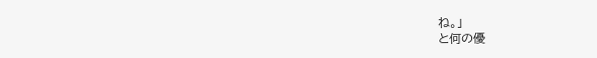ね。」
と何の優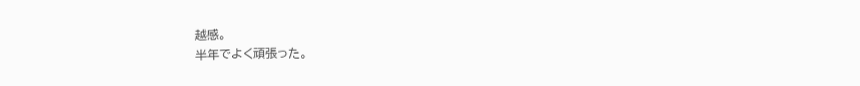越感。
半年でよく頑張った。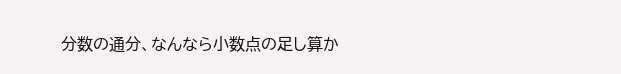分数の通分、なんなら小数点の足し算か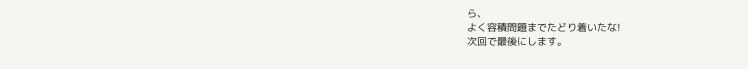ら、
よく容積問題までたどり着いたな!
次回で最後にします。